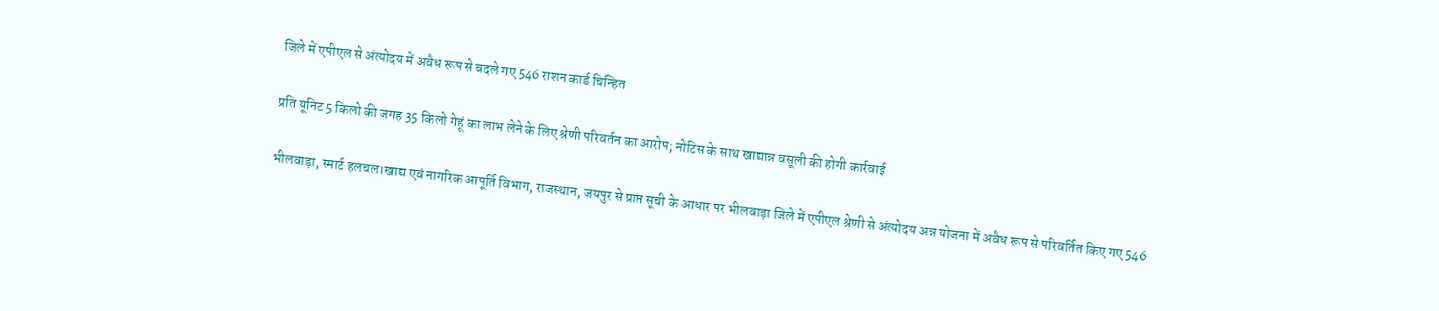जिले में एपीएल से अंत्योदय में अवैध रूप से बदले गए 546 राशन कार्ड चिन्हित

प्रति यूनिट 5 किलो की जगह 35 किलो गेहूं का लाभ लेने के लिए श्रेणी परिवर्तन का आरोप; नोटिस के साथ खाद्यान्न वसूली की होगी कार्रवाई

भीलवाड़ा, स्मार्ट हलचल।खाद्य एवं नागरिक आपूर्ति विभाग, राजस्थान, जयपुर से प्राप्त सूची के आधार पर भीलवाड़ा जिले में एपीएल श्रेणी से अंत्योदय अन्न योजना में अवैध रूप से परिवर्तित किए गए 546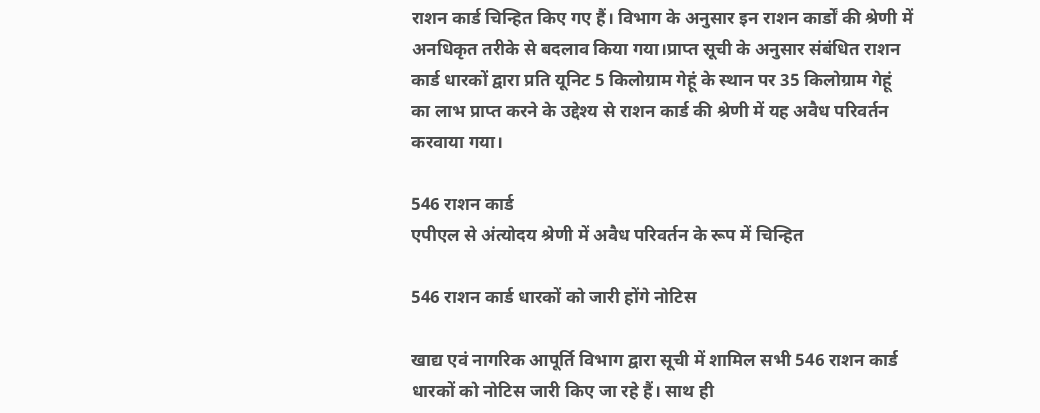राशन कार्ड चिन्हित किए गए हैं। विभाग के अनुसार इन राशन कार्डों की श्रेणी में अनधिकृत तरीके से बदलाव किया गया।प्राप्त सूची के अनुसार संबंधित राशन कार्ड धारकों द्वारा प्रति यूनिट 5 किलोग्राम गेहूं के स्थान पर 35 किलोग्राम गेहूं का लाभ प्राप्त करने के उद्देश्य से राशन कार्ड की श्रेणी में यह अवैध परिवर्तन करवाया गया।

546 राशन कार्ड
एपीएल से अंत्योदय श्रेणी में अवैध परिवर्तन के रूप में चिन्हित

546 राशन कार्ड धारकों को जारी होंगे नोटिस

खाद्य एवं नागरिक आपूर्ति विभाग द्वारा सूची में शामिल सभी 546 राशन कार्ड धारकों को नोटिस जारी किए जा रहे हैं। साथ ही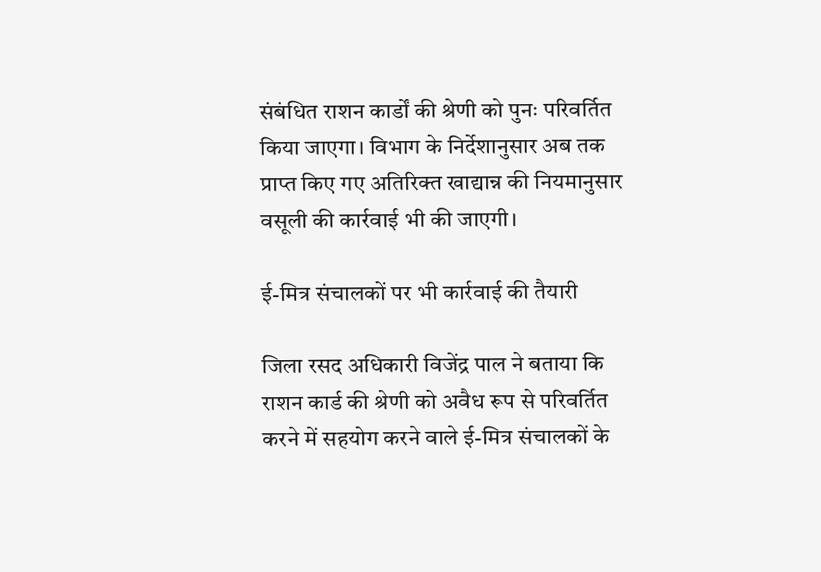संबंधित राशन कार्डों की श्रेणी को पुनः परिवर्तित किया जाएगा। विभाग के निर्देशानुसार अब तक प्राप्त किए गए अतिरिक्त खाद्यान्न की नियमानुसार वसूली की कार्रवाई भी की जाएगी।

ई-मित्र संचालकों पर भी कार्रवाई की तैयारी

जिला रसद अधिकारी विजेंद्र पाल ने बताया कि राशन कार्ड की श्रेणी को अवैध रूप से परिवर्तित करने में सहयोग करने वाले ई-मित्र संचालकों के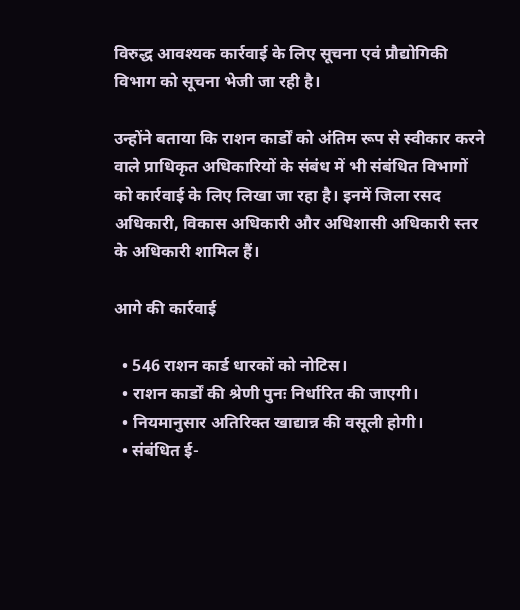विरुद्ध आवश्यक कार्रवाई के लिए सूचना एवं प्रौद्योगिकी विभाग को सूचना भेजी जा रही है।

उन्होंने बताया कि राशन कार्डों को अंतिम रूप से स्वीकार करने वाले प्राधिकृत अधिकारियों के संबंध में भी संबंधित विभागों को कार्रवाई के लिए लिखा जा रहा है। इनमें जिला रसद अधिकारी, विकास अधिकारी और अधिशासी अधिकारी स्तर के अधिकारी शामिल हैं।

आगे की कार्रवाई

  • 546 राशन कार्ड धारकों को नोटिस।
  • राशन कार्डों की श्रेणी पुनः निर्धारित की जाएगी।
  • नियमानुसार अतिरिक्त खाद्यान्न की वसूली होगी।
  • संबंधित ई-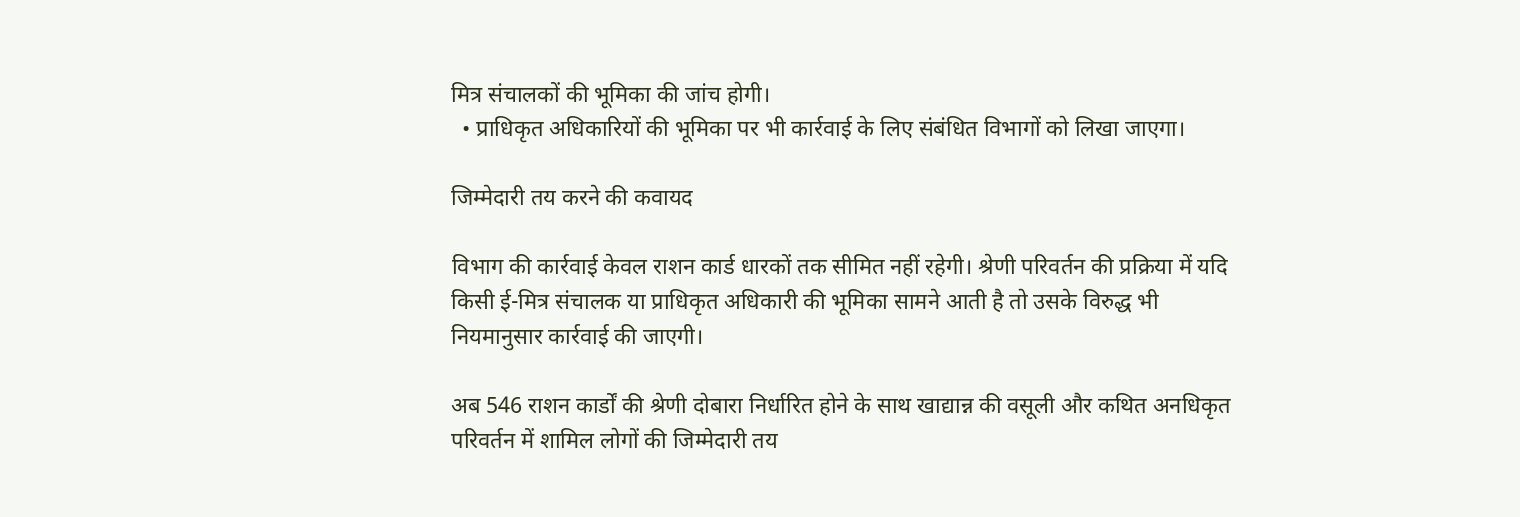मित्र संचालकों की भूमिका की जांच होगी।
  • प्राधिकृत अधिकारियों की भूमिका पर भी कार्रवाई के लिए संबंधित विभागों को लिखा जाएगा।

जिम्मेदारी तय करने की कवायद

विभाग की कार्रवाई केवल राशन कार्ड धारकों तक सीमित नहीं रहेगी। श्रेणी परिवर्तन की प्रक्रिया में यदि किसी ई-मित्र संचालक या प्राधिकृत अधिकारी की भूमिका सामने आती है तो उसके विरुद्ध भी नियमानुसार कार्रवाई की जाएगी।

अब 546 राशन कार्डों की श्रेणी दोबारा निर्धारित होने के साथ खाद्यान्न की वसूली और कथित अनधिकृत परिवर्तन में शामिल लोगों की जिम्मेदारी तय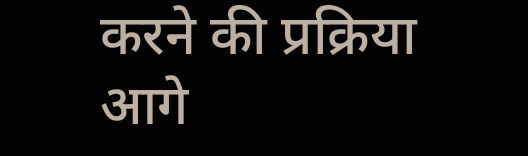करने की प्रक्रिया आगे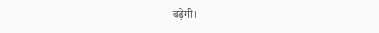बढ़ेगी।